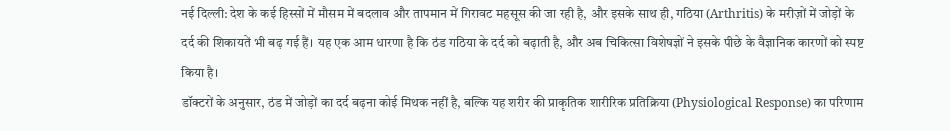नई दिल्ली: देश के कई हिस्सों में मौसम में बदलाव और तापमान में गिरावट महसूस की जा रही है, और इसके साथ ही, गठिया (Arthritis) के मरीज़ों में जोड़ों के दर्द की शिकायतें भी बढ़ गई हैं। यह एक आम धारणा है कि ठंड गठिया के दर्द को बढ़ाती है, और अब चिकित्सा विशेषज्ञों ने इसके पीछे के वैज्ञानिक कारणों को स्पष्ट किया है।
डॉक्टरों के अनुसार, ठंड में जोड़ों का दर्द बढ़ना कोई मिथक नहीं है, बल्कि यह शरीर की प्राकृतिक शारीरिक प्रतिक्रिया (Physiological Response) का परिणाम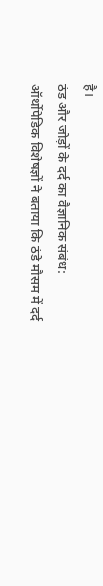है।
ठंड और जोड़ों के दर्द का वैज्ञानिक संबंध:
ऑर्थोपेडिक विशेषज्ञों ने बताया कि ठंडे मौसम में दर्द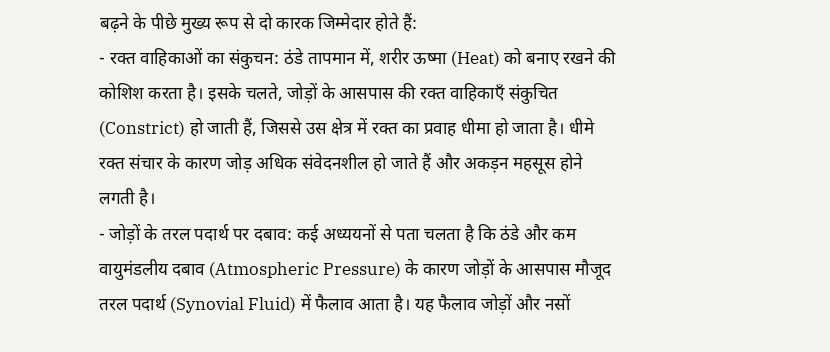बढ़ने के पीछे मुख्य रूप से दो कारक जिम्मेदार होते हैं:
- रक्त वाहिकाओं का संकुचन: ठंडे तापमान में, शरीर ऊष्मा (Heat) को बनाए रखने की कोशिश करता है। इसके चलते, जोड़ों के आसपास की रक्त वाहिकाएँ संकुचित (Constrict) हो जाती हैं, जिससे उस क्षेत्र में रक्त का प्रवाह धीमा हो जाता है। धीमे रक्त संचार के कारण जोड़ अधिक संवेदनशील हो जाते हैं और अकड़न महसूस होने लगती है।
- जोड़ों के तरल पदार्थ पर दबाव: कई अध्ययनों से पता चलता है कि ठंडे और कम वायुमंडलीय दबाव (Atmospheric Pressure) के कारण जोड़ों के आसपास मौजूद तरल पदार्थ (Synovial Fluid) में फैलाव आता है। यह फैलाव जोड़ों और नसों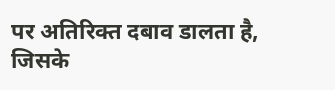पर अतिरिक्त दबाव डालता है, जिसके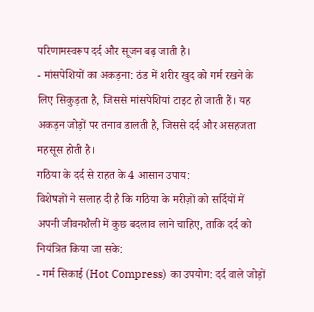परिणामस्वरूप दर्द और सूजन बढ़ जाती है।
- मांसपेशियों का अकड़ना: ठंड में शरीर खुद को गर्म रखने के लिए सिकुड़ता है, जिससे मांसपेशियां टाइट हो जाती हैं। यह अकड़न जोड़ों पर तनाव डालती है, जिससे दर्द और असहजता महसूस होती है।
गठिया के दर्द से राहत के 4 आसान उपाय:
विशेषज्ञों ने सलाह दी है कि गठिया के मरीज़ों को सर्दियों में अपनी जीवनशैली में कुछ बदलाव लाने चाहिए, ताकि दर्द को नियंत्रित किया जा सके:
- गर्म सिकाई (Hot Compress) का उपयोग: दर्द वाले जोड़ों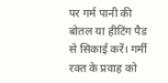पर गर्म पानी की बोतल या हीटिंग पैड से सिकाई करें। गर्मी रक्त के प्रवाह को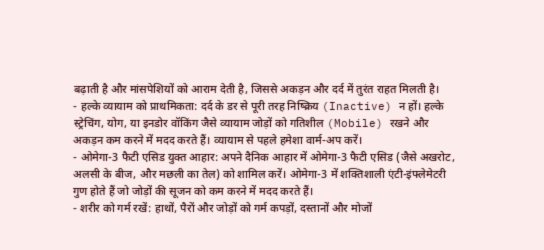बढ़ाती है और मांसपेशियों को आराम देती है, जिससे अकड़न और दर्द में तुरंत राहत मिलती है।
- हल्के व्यायाम को प्राथमिकता: दर्द के डर से पूरी तरह निष्क्रिय (Inactive) न हों। हल्के स्ट्रेचिंग, योग, या इनडोर वॉकिंग जैसे व्यायाम जोड़ों को गतिशील (Mobile) रखने और अकड़न कम करने में मदद करते हैं। व्यायाम से पहले हमेशा वार्म-अप करें।
- ओमेगा-3 फैटी एसिड युक्त आहार: अपने दैनिक आहार में ओमेगा-3 फैटी एसिड (जैसे अखरोट, अलसी के बीज, और मछली का तेल) को शामिल करें। ओमेगा-3 में शक्तिशाली एंटी-इंफ्लेमेटरी गुण होते हैं जो जोड़ों की सूजन को कम करने में मदद करते हैं।
- शरीर को गर्म रखें: हाथों, पैरों और जोड़ों को गर्म कपड़ों, दस्तानों और मोजों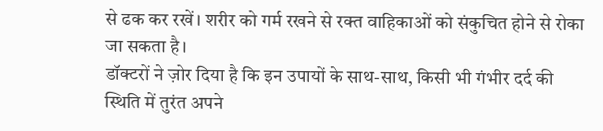से ढक कर रखें। शरीर को गर्म रखने से रक्त वाहिकाओं को संकुचित होने से रोका जा सकता है।
डॉक्टरों ने ज़ोर दिया है कि इन उपायों के साथ-साथ, किसी भी गंभीर दर्द की स्थिति में तुरंत अपने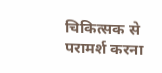चिकित्सक से परामर्श करना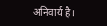अनिवार्य है।